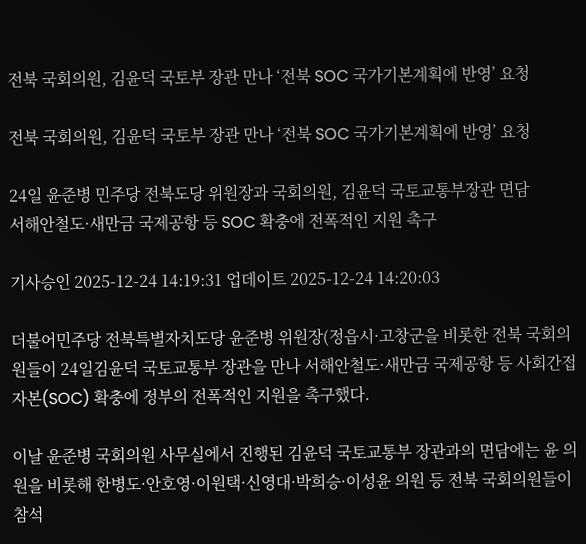전북 국회의원, 김윤덕 국토부 장관 만나 ‘전북 SOC 국가기본계획에 반영’ 요청

전북 국회의원, 김윤덕 국토부 장관 만나 ‘전북 SOC 국가기본계획에 반영’ 요청

24일 윤준병 민주당 전북도당 위원장과 국회의원, 김윤덕 국토교통부장관 면담
서해안철도·새만금 국제공항 등 SOC 확충에 전폭적인 지원 촉구

기사승인 2025-12-24 14:19:31 업데이트 2025-12-24 14:20:03

더불어민주당 전북특별자치도당 윤준병 위원장(정읍시·고창군을 비롯한 전북 국회의원들이 24일김윤덕 국토교통부 장관을 만나 서해안철도·새만금 국제공항 등 사회간접자본(SOC) 확충에 정부의 전폭적인 지원을 촉구했다.

이날 윤준병 국회의원 사무실에서 진행된 김윤덕 국토교통부 장관과의 면담에는 윤 의원을 비롯해 한병도·안호영·이원택·신영대·박희승·이성윤 의원 등 전북 국회의원들이 참석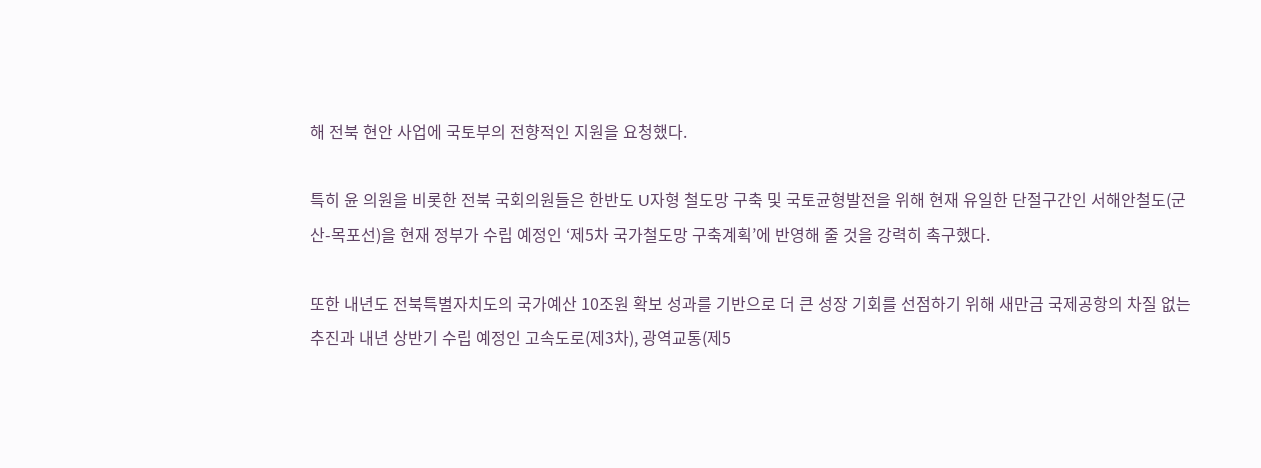해 전북 현안 사업에 국토부의 전향적인 지원을 요청했다.

특히 윤 의원을 비롯한 전북 국회의원들은 한반도 U자형 철도망 구축 및 국토균형발전을 위해 현재 유일한 단절구간인 서해안철도(군산-목포선)을 현재 정부가 수립 예정인 ‘제5차 국가철도망 구축계획’에 반영해 줄 것을 강력히 촉구했다.

또한 내년도 전북특별자치도의 국가예산 10조원 확보 성과를 기반으로 더 큰 성장 기회를 선점하기 위해 새만금 국제공항의 차질 없는 추진과 내년 상반기 수립 예정인 고속도로(제3차), 광역교통(제5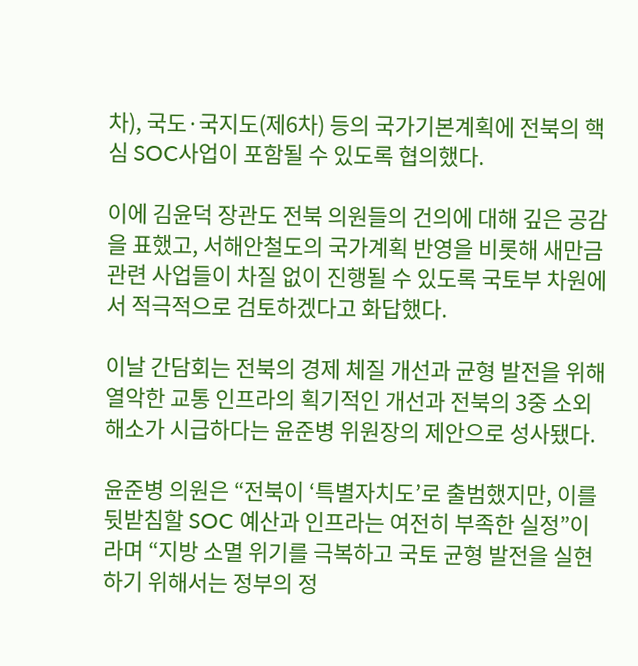차), 국도·국지도(제6차) 등의 국가기본계획에 전북의 핵심 SOC사업이 포함될 수 있도록 협의했다.

이에 김윤덕 장관도 전북 의원들의 건의에 대해 깊은 공감을 표했고, 서해안철도의 국가계획 반영을 비롯해 새만금 관련 사업들이 차질 없이 진행될 수 있도록 국토부 차원에서 적극적으로 검토하겠다고 화답했다.

이날 간담회는 전북의 경제 체질 개선과 균형 발전을 위해 열악한 교통 인프라의 획기적인 개선과 전북의 3중 소외 해소가 시급하다는 윤준병 위원장의 제안으로 성사됐다.

윤준병 의원은 “전북이 ‘특별자치도’로 출범했지만, 이를 뒷받침할 SOC 예산과 인프라는 여전히 부족한 실정”이라며 “지방 소멸 위기를 극복하고 국토 균형 발전을 실현하기 위해서는 정부의 정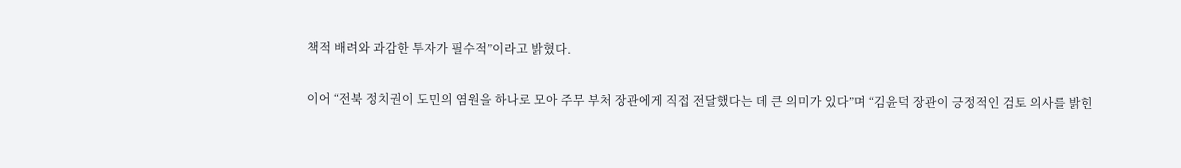책적 배려와 과감한 투자가 필수적”이라고 밝혔다.

이어 “전북 정치권이 도민의 염원을 하나로 모아 주무 부처 장관에게 직접 전달했다는 데 큰 의미가 있다”며 “김윤덕 장관이 긍정적인 검토 의사를 밝힌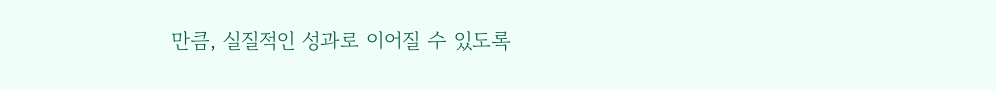만큼, 실질적인 성과로 이어질 수 있도록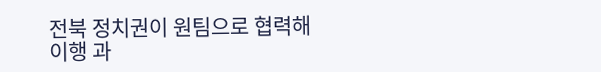전북 정치권이 원팀으로 협력해 이행 과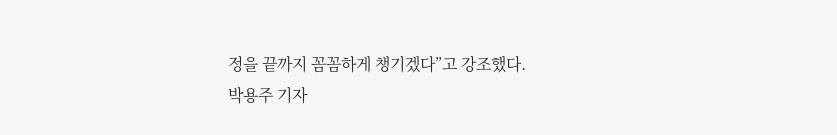정을 끝까지 꼼꼼하게 챙기겠다”고 강조했다.
박용주 기자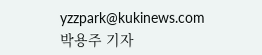yzzpark@kukinews.com
박용주 기자